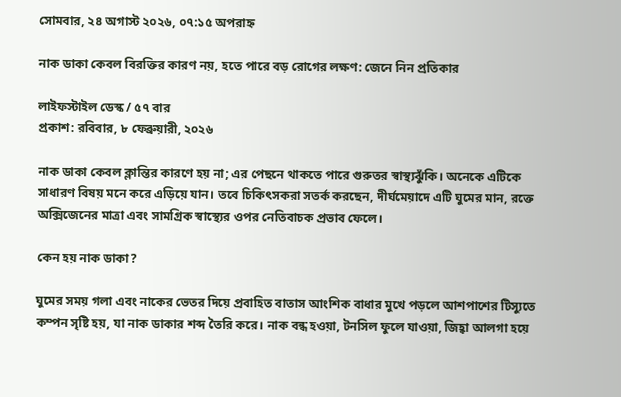সোমবার, ২৪ অগাস্ট ২০২৬, ০৭:১৫ অপরাহ্ন

নাক ডাকা কেবল বিরক্তির কারণ নয়, হতে পারে বড় রোগের লক্ষণ: জেনে নিন প্রতিকার

লাইফস্টাইল ডেস্ক / ৫৭ বার
প্রকাশ: রবিবার, ৮ ফেব্রুয়ারী, ২০২৬

নাক ডাকা কেবল ক্লান্তির কারণে হয় না; এর পেছনে থাকতে পারে গুরুতর স্বাস্থ্যঝুঁকি। অনেকে এটিকে সাধারণ বিষয় মনে করে এড়িয়ে যান। তবে চিকিৎসকরা সতর্ক করছেন, দীর্ঘমেয়াদে এটি ঘুমের মান, রক্তে অক্সিজেনের মাত্রা এবং সামগ্রিক স্বাস্থ্যের ওপর নেতিবাচক প্রভাব ফেলে।

কেন হয় নাক ডাকা?

ঘুমের সময় গলা এবং নাকের ভেতর দিয়ে প্রবাহিত বাতাস আংশিক বাধার মুখে পড়লে আশপাশের টিস্যুতে কম্পন সৃষ্টি হয়, যা নাক ডাকার শব্দ তৈরি করে। নাক বন্ধ হওয়া, টনসিল ফুলে যাওয়া, জিহ্বা আলগা হয়ে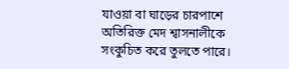যাওয়া বা ঘাড়ের চারপাশে অতিরিক্ত মেদ শ্বাসনালীকে সংকুচিত করে তুলতে পারে।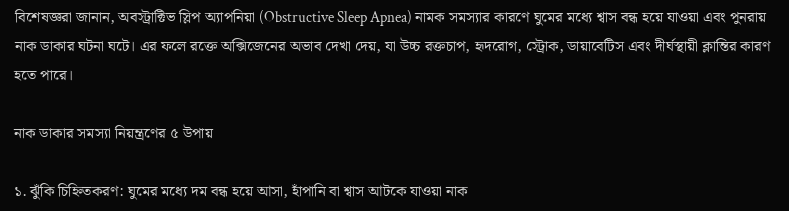বিশেষজ্ঞরা জানান, অবস্ট্রাক্টিভ স্লিপ অ্যাপনিয়া (Obstructive Sleep Apnea) নামক সমস্যার কারণে ঘুমের মধ্যে শ্বাস বন্ধ হয়ে যাওয়া এবং পুনরায় নাক ডাকার ঘটনা ঘটে। এর ফলে রক্তে অক্সিজেনের অভাব দেখা দেয়, যা উচ্চ রক্তচাপ, হৃদরোগ, স্ট্রোক, ডায়াবেটিস এবং দীর্ঘস্থায়ী ক্লান্তির কারণ হতে পারে।

নাক ডাকার সমস্যা নিয়ন্ত্রণের ৫ উপায়

১. ঝুঁকি চিহ্নিতকরণ: ঘুমের মধ্যে দম বন্ধ হয়ে আসা, হাঁপানি বা শ্বাস আটকে যাওয়া নাক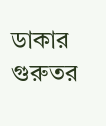ডাকার গুরুতর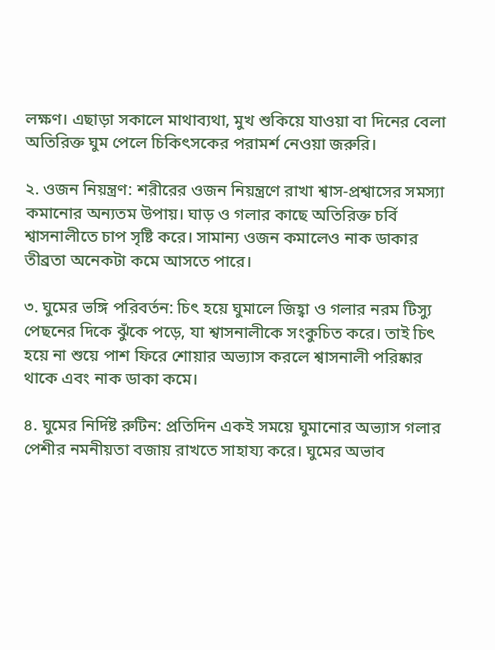লক্ষণ। এছাড়া সকালে মাথাব্যথা, মুখ শুকিয়ে যাওয়া বা দিনের বেলা অতিরিক্ত ঘুম পেলে চিকিৎসকের পরামর্শ নেওয়া জরুরি।

২. ওজন নিয়ন্ত্রণ: শরীরের ওজন নিয়ন্ত্রণে রাখা শ্বাস-প্রশ্বাসের সমস্যা কমানোর অন্যতম উপায়। ঘাড় ও গলার কাছে অতিরিক্ত চর্বি শ্বাসনালীতে চাপ সৃষ্টি করে। সামান্য ওজন কমালেও নাক ডাকার তীব্রতা অনেকটা কমে আসতে পারে।

৩. ঘুমের ভঙ্গি পরিবর্তন: চিৎ হয়ে ঘুমালে জিহ্বা ও গলার নরম টিস্যু পেছনের দিকে ঝুঁকে পড়ে, যা শ্বাসনালীকে সংকুচিত করে। তাই চিৎ হয়ে না শুয়ে পাশ ফিরে শোয়ার অভ্যাস করলে শ্বাসনালী পরিষ্কার থাকে এবং নাক ডাকা কমে।

৪. ঘুমের নির্দিষ্ট রুটিন: প্রতিদিন একই সময়ে ঘুমানোর অভ্যাস গলার পেশীর নমনীয়তা বজায় রাখতে সাহায্য করে। ঘুমের অভাব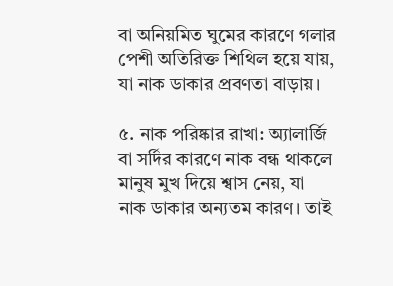বা অনিয়মিত ঘুমের কারণে গলার পেশী অতিরিক্ত শিথিল হয়ে যায়, যা নাক ডাকার প্রবণতা বাড়ায়।

৫. নাক পরিষ্কার রাখা: অ্যালার্জি বা সর্দির কারণে নাক বন্ধ থাকলে মানুষ মুখ দিয়ে শ্বাস নেয়, যা নাক ডাকার অন্যতম কারণ। তাই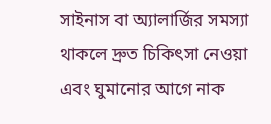সাইনাস বা অ্যালার্জির সমস্যা থাকলে দ্রুত চিকিৎসা নেওয়া এবং ঘুমানোর আগে নাক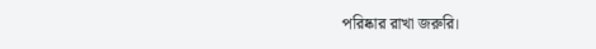পরিষ্কার রাখা জরুরি।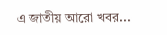এ জাতীয় আরো খবর...